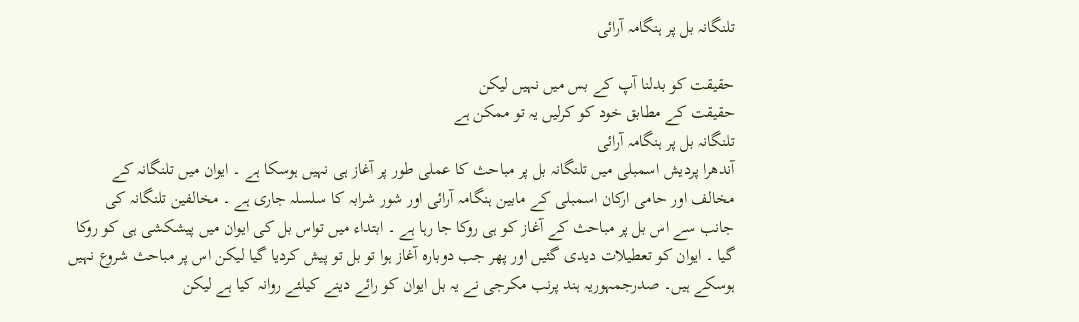تلنگانہ بل پر ہنگامہ آرائی

حقیقت کو بدلنا آپ کے بس میں نہیں لیکن
حقیقت کے مطابق خود کو کرلیں یہ تو ممکن ہے
تلنگانہ بل پر ہنگامہ آرائی
آندھرا پردیش اسمبلی میں تلنگانہ بل پر مباحث کا عملی طور پر آغاز ہی نہیں ہوسکا ہے ۔ ایوان میں تلنگانہ کے مخالف اور حامی ارکان اسمبلی کے مابین ہنگامہ آرائی اور شور شرابہ کا سلسلہ جاری ہے ۔ مخالفین تلنگانہ کی جانب سے اس بل پر مباحث کے آغاز کو ہی روکا جا رہا ہے ۔ ابتداء میں تواس بل کی ایوان میں پیشکشی ہی کو روکا گیا ۔ ایوان کو تعطیلات دیدی گئیں اور پھر جب دوبارہ آغاز ہوا تو بل تو پیش کردیا گیا لیکن اس پر مباحث شروع نہیں ہوسکے ہیں۔ صدرجمہوریہ ہند پرنب مکرجی نے یہ بل ایوان کو رائے دینے کیلئے روانہ کیا ہے لیکن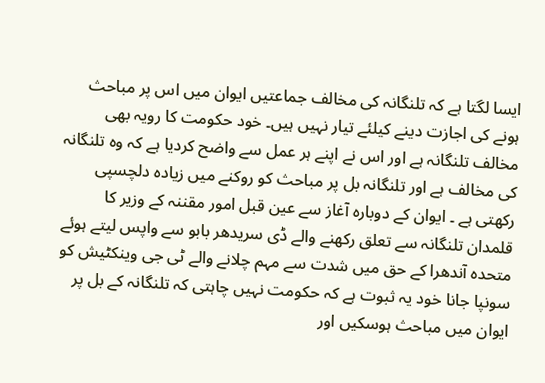ایسا لگتا ہے کہ تلنگانہ کی مخالف جماعتیں ایوان میں اس پر مباحث ہونے کی اجازت دینے کیلئے تیار نہیں ہیں۔ خود حکومت کا رویہ بھی مخالف تلنگانہ ہے اور اس نے اپنے ہر عمل سے واضح کردیا ہے کہ وہ تلنگانہ کی مخالف ہے اور تلنگانہ بل پر مباحث کو روکنے میں زیادہ دلچسپی رکھتی ہے ۔ ایوان کے دوبارہ آغاز سے عین قبل امور مقننہ کے وزیر کا قلمدان تلنگانہ سے تعلق رکھنے والے ڈی سریدھر بابو سے واپس لیتے ہوئے متحدہ آندھرا کے حق میں شدت سے مہم چلانے والے ٹی جی وینکٹیش کو سونپا جانا خود یہ ثبوت ہے کہ حکومت نہیں چاہتی کہ تلنگانہ کے بل پر ایوان میں مباحث ہوسکیں اور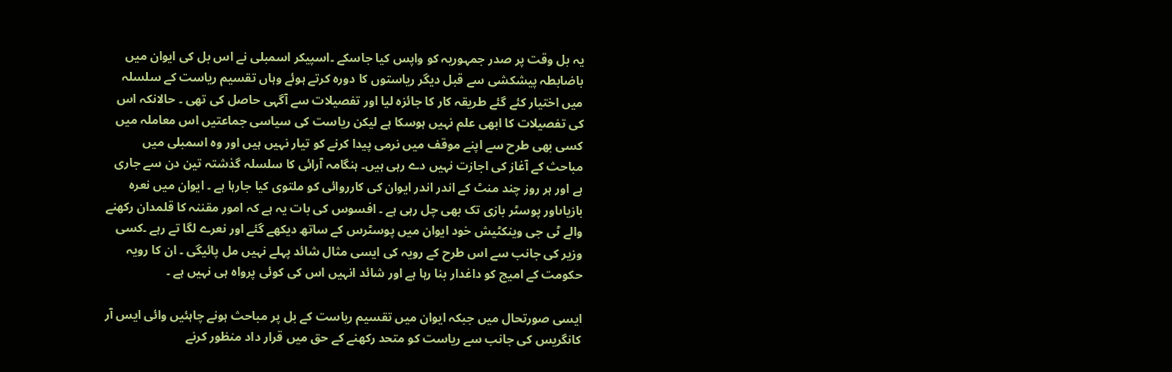یہ بل وقت پر صدر جمہوریہ کو واپس کیا جاسکے ۔اسپیکر اسمبلی نے اس بل کی ایوان میں باضابطہ پیشکشی سے قبل دیگر ریاستوں کا دورہ کرتے ہوئے وہاں تقسیم ریاست کے سلسلہ میں اختیار کئے گئے طریقہ کار کا جائزہ لیا اور تفصیلات سے آگہی حاصل کی تھی ۔ حالانکہ اس کی تفصیلات کا ابھی علم نہیں ہوسکا ہے لیکن ریاست کی سیاسی جماعتیں اس معاملہ میں کسی بھی طرح سے اپنے موقف میں نرمی پیدا کرنے کو تیار نہیں ہیں اور وہ اسمبلی میں مباحث کے آغاز کی اجازت نہیں دے رہی ہیں۔ ہنگامہ آرائی کا سلسلہ گذشتہ تین دن سے جاری ہے اور ہر روز چند منٹ کے اندر اندر ایوان کی کارروائی کو ملتوی کیا جارہا ہے ۔ ایوان میں نعرہ بازیاںاور پوسٹر بازی تک بھی چل رہی ہے ۔ افسوس کی بات یہ ہے کہ امور مقننہ کا قلمدان رکھنے والے ٹی جی وینکٹیش خود ایوان میں پوسٹرس کے ساتھ دیکھے گئے اور نعرے لگا تے رہے ۔کسی وزیر کی جانب سے اس طرح کے رویہ کی ایسی مثال شائد پہلے نہیں مل پائیگی ۔ ان کا رویہ حکومت کے امیج کو داغدار بنا رہا ہے اور شائد انہیں اس کی کوئی پرواہ ہی نہیں ہے ۔

ایسی صورتحال میں جبکہ ایوان میں تقسیم ریاست کے بل پر مباحث ہونے چاہئیں وائی ایس آر کانگریس کی جانب سے ریاست کو متحد رکھنے کے حق میں قرار داد منظور کرنے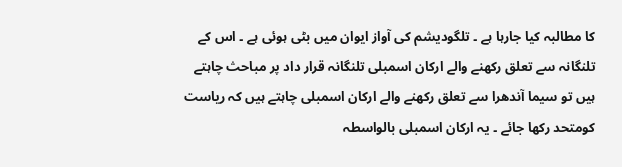کا مطالبہ کیا جارہا ہے ۔ تلگودیشم کی آواز ایوان میں بٹی ہوئی ہے ۔ اس کے تلنگانہ سے تعلق رکھنے والے ارکان اسمبلی تلنگانہ قرار داد پر مباحث چاہتے ہیں تو سیما آندھرا سے تعلق رکھنے والے ارکان اسمبلی چاہتے ہیں کہ ریاست کومتحد رکھا جائے ۔ یہ ارکان اسمبلی بالواسطہ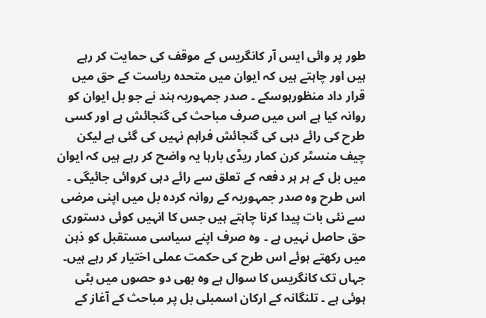طور پر وائی ایس آر کانگریس کے موقف کی حمایت کر رہے ہیں اور چاہتے ہیں کہ ایوان میں متحدہ ریاست کے حق میں قرار داد منظورہوسکے ۔ صدر جمہوریہ ہند نے جو بل ایوان کو روانہ کیا ہے اس میں صرف مباحث کی گنجائش ہے اور کسی طرح کی رائے دہی کی گنجائش فراہم نہیں کی گئی ہے لیکن چیف منسٹر کرن کمار ریڈی بارہا یہ واضح کر رہے ہیں کہ ایوان میں بل کے ہر ہر دفعہ کے تعلق سے رائے دہی کروائی جائیگی ۔ اس طرح وہ صدر جمہوریہ کے روانہ کردہ بل میں اپنی مرضی سے نئی بات پیدا کرنا چاہتے ہیں جس کا انہیں کوئی دستوری حق حاصل نہیں ہے ۔ وہ صرف اپنے سیاسی مستقبل کو ذہن میں رکھتے ہوئے اس طرح کی حکمت عملی اختیار کر رہے ہیں۔ جہاں تک کانگریس کا سوال ہے وہ بھی دو حصوں میں بٹی ہوئی ہے ۔ تلنگانہ کے ارکان اسمبلی بل پر مباحث کے آغاز کے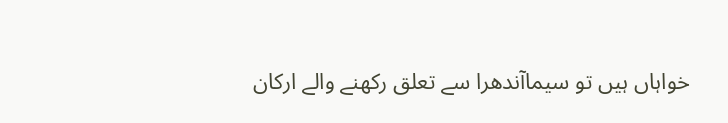خواہاں ہیں تو سیماآندھرا سے تعلق رکھنے والے ارکان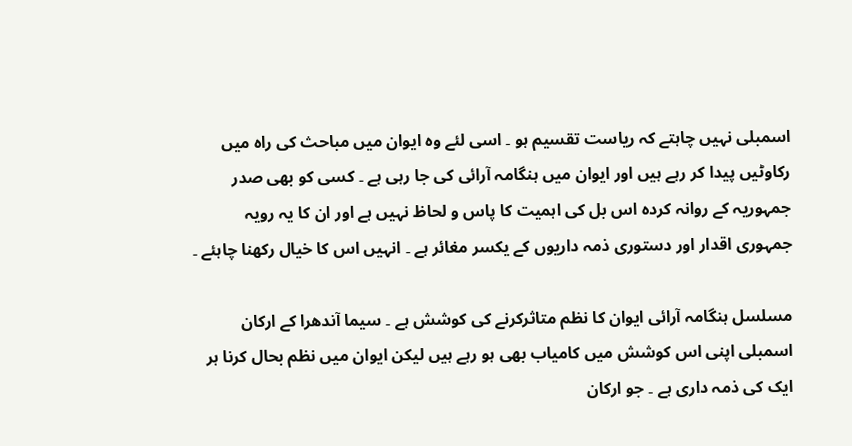اسمبلی نہیں چاہتے کہ ریاست تقسیم ہو ۔ اسی لئے وہ ایوان میں مباحث کی راہ میں رکاوٹیں پیدا کر رہے ہیں اور ایوان میں ہنگامہ آرائی کی جا رہی ہے ۔ کسی کو بھی صدر جمہوریہ کے روانہ کردہ اس بل کی اہمیت کا پاس و لحاظ نہیں ہے اور ان کا یہ رویہ جمہوری اقدار اور دستوری ذمہ داریوں کے یکسر مغائر ہے ۔ انہیں اس کا خیال رکھنا چاہئے ۔

مسلسل ہنگامہ آرائی ایوان کا نظم متاثرکرنے کی کوشش ہے ۔ سیما آندھرا کے ارکان اسمبلی اپنی اس کوشش میں کامیاب بھی ہو رہے ہیں لیکن ایوان میں نظم بحال کرنا ہر ایک کی ذمہ داری ہے ۔ جو ارکان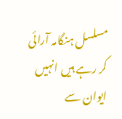مسلسل ہنگامہ آرائی کر رہے ہیں انہیں ایوان سے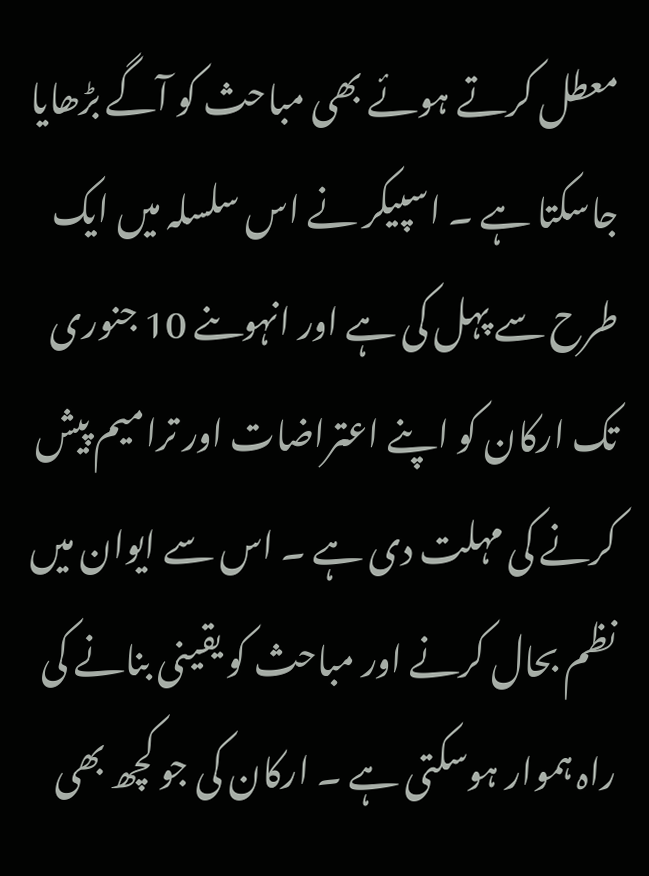معطل کرتے ہوئے بھی مباحث کو آگے بڑھایا جاسکتا ہے ۔ اسپیکر نے اس سلسلہ میں ایک طرح سے پہل کی ہے اور انہوںنے 10 جنوری تک ارکان کو اپنے اعتراضات اور ترامیم پیش کرنے کی مہلت دی ہے ۔ اس سے ایوان میں نظم بحال کرنے اور مباحث کو یقینی بنانے کی راہ ہموار ہوسکتی ہے ۔ ارکان کی جو کچھ بھی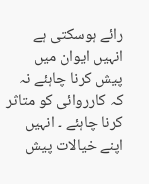رائے ہوسکتی ہے انہیں ایوان میں پیش کرنا چاہئے نہ کہ کارروائی کو متاثر کرنا چاہئے ۔ انہیں اپنے خیالات پیش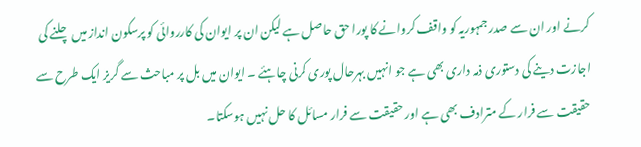کرنے اور ان سے صدر جمہوریہ کو واقف کروانے کا پورا حق حاصل ہے لیکن ان پر ایوان کی کارروائی کو پرسکون انداز میں چلنے کی اجازت دینے کی دستوری ذمہ داری بھی ہے جو انہیں بہرحال پوری کرنی چاہئے ۔ ایوان میں بل پر مباحث سے گریز ایک طرح سے حقیقت سے فرار کے مترادف بھی ہے اور حقیقت سے فرار مسائل کا حل نہیں ہوسکتا۔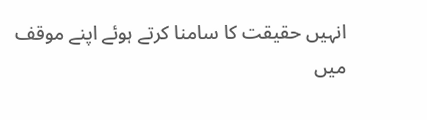انہیں حقیقت کا سامنا کرتے ہوئے اپنے موقف میں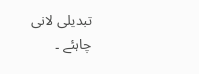تبدیلی لانی چاہئے ۔